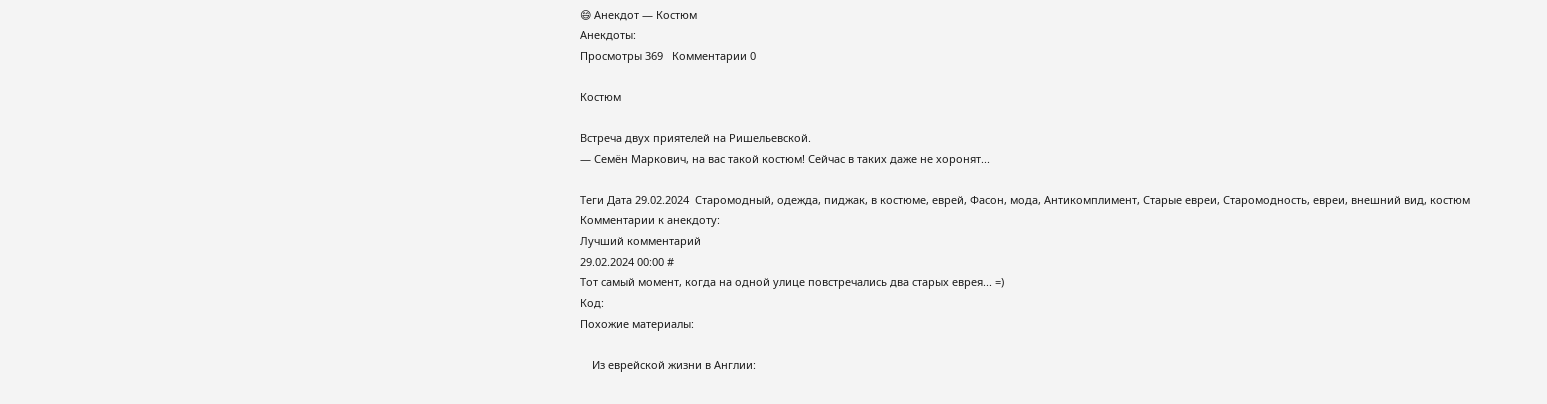😄 Анекдот — Костюм
Анекдоты:
Просмотры 369   Комментарии 0

Костюм

Встреча двух приятелей на Ришельевской.
— Семён Маркович, на вас такой костюм! Сейчас в таких даже не хоронят...

Теги Дата 29.02.2024  Старомодный, одежда, пиджак, в костюме, еврей, Фасон, мода, Антикомплимент, Старые евреи, Старомодность, евреи, внешний вид, костюм
Комментарии к анекдоту:
Лучший комментарий
29.02.2024 00:00 #
Тот самый момент, когда на одной улице повстречались два старых еврея... =)
Код:
Похожие материалы:

    Из еврейской жизни в Англии: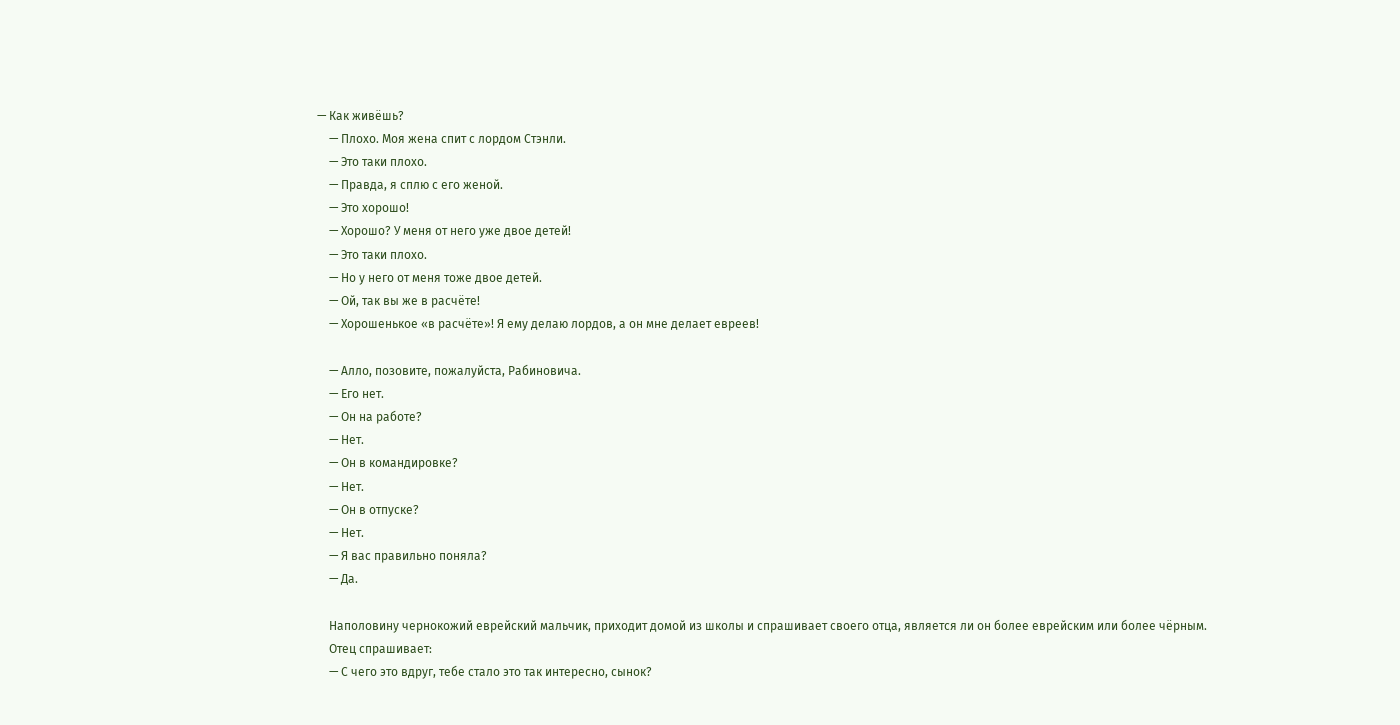— Как живёшь?
    — Плохо. Моя жена спит с лордом Стэнли.
    — Это таки плохо.
    — Правда, я сплю с его женой.
    — Это хорошо!
    — Хорошо? У меня от него уже двое детей!
    — Это таки плохо.
    — Но у него от меня тоже двое детей.
    — Ой, так вы же в расчёте!
    — Хорошенькое «в расчёте»! Я ему делаю лордов, а он мне делает евреев!

    — Алло, позовите, пожалуйста, Рабиновича.
    — Его нет.
    — Он на работе?
    — Нет.
    — Он в командировке?
    — Нет.
    — Он в отпуске?
    — Нет.
    — Я вас правильно поняла?
    — Да.

    Наполовину чернокожий еврейский мальчик, приходит домой из школы и спрашивает своего отца, является ли он более еврейским или более чёрным.
    Отец спрашивает:
    — С чего это вдруг, тебе стало это так интересно, сынок?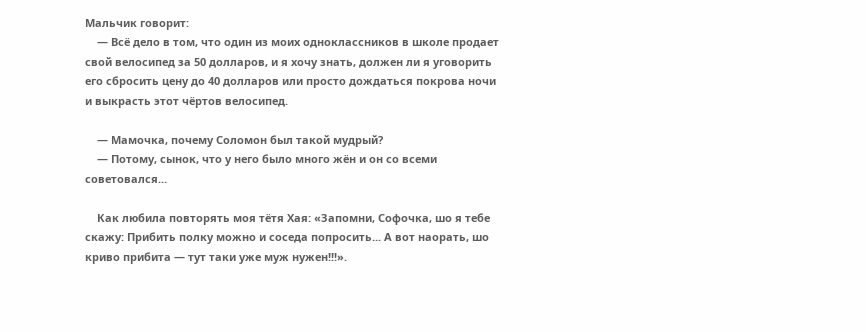Мальчик говорит:
    — Всё дело в том, что один из моих одноклассников в школе продает свой велосипед за 50 долларов, и я хочу знать, должен ли я уговорить его сбросить цену до 40 долларов или просто дождаться покрова ночи и выкрасть этот чёртов велосипед.

    — Мамочка, почему Соломон был такой мудрый?
    — Потому, сынок, что у него было много жён и он со всеми советовался...

    Как любила повторять моя тётя Хая: «Запомни, Софочка, шо я тебе скажу: Прибить полку можно и соседа попросить... А вот наорать, шо криво прибита — тут таки уже муж нужен!!!».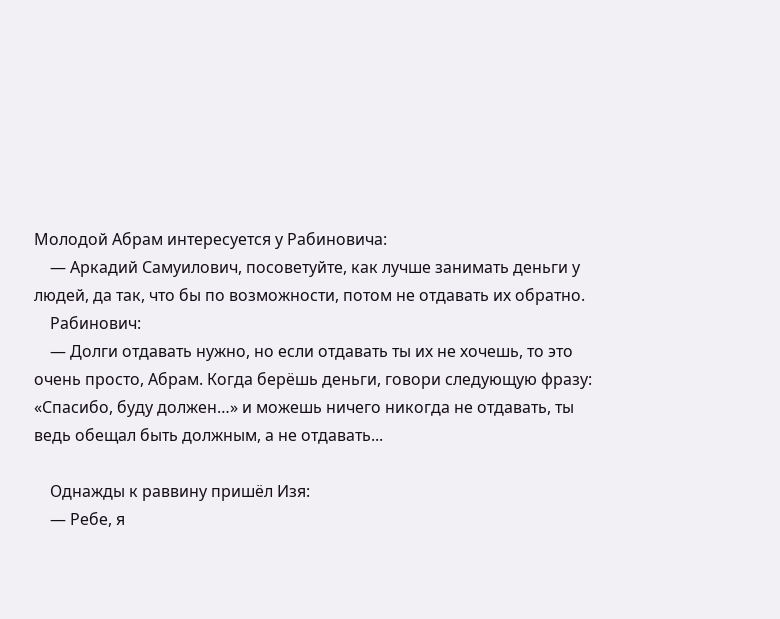Молодой Абрам интересуется у Рабиновича:
    — Аркадий Самуилович, посоветуйте, как лучше занимать деньги у людей, да так, что бы по возможности, потом не отдавать их обратно.
    Рабинович:
    — Долги отдавать нужно, но если отдавать ты их не хочешь, то это очень просто, Абрам. Когда берёшь деньги, говори следующую фразу: «Спасибо, буду должен…» и можешь ничего никогда не отдавать, ты ведь обещал быть должным, а не отдавать...

    Однажды к раввину пришёл Изя:
    — Ребе, я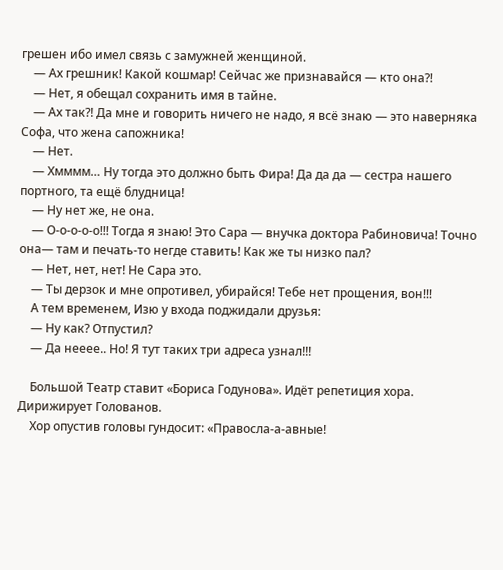грешен ибо имел связь с замужней женщиной.
    — Ах грешник! Какой кошмар! Сейчас же признавайся — кто она?!
    — Нет, я обещал сохранить имя в тайне.
    — Ах так?! Да мне и говорить ничего не надо, я всё знаю — это наверняка Софа, что жена сапожника!
    — Нет.
    — Хмммм… Ну тогда это должно быть Фира! Да да да — сестра нашего портного, та ещё блудница!
    — Ну нет же, не она.
    — О-о-о-о-о!!! Тогда я знаю! Это Сара — внучка доктора Рабиновича! Точно она— там и печать-то негде ставить! Как же ты низко пал?
    — Нет, нет, нет! Не Сара это.
    — Ты дерзок и мне опротивел, убирайся! Тебе нет прощения, вон!!!
    А тем временем, Изю у входа поджидали друзья:
    — Ну как? Отпустил?
    — Да нееее.. Но! Я тут таких три адреса узнал!!!

    Большой Театр ставит «Бориса Годунова». Идёт репетиция хора. Дирижирует Голованов.
    Хор опустив головы гундосит: «Правосла-а-авные!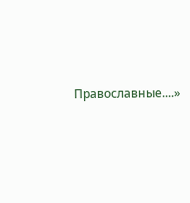Православные....»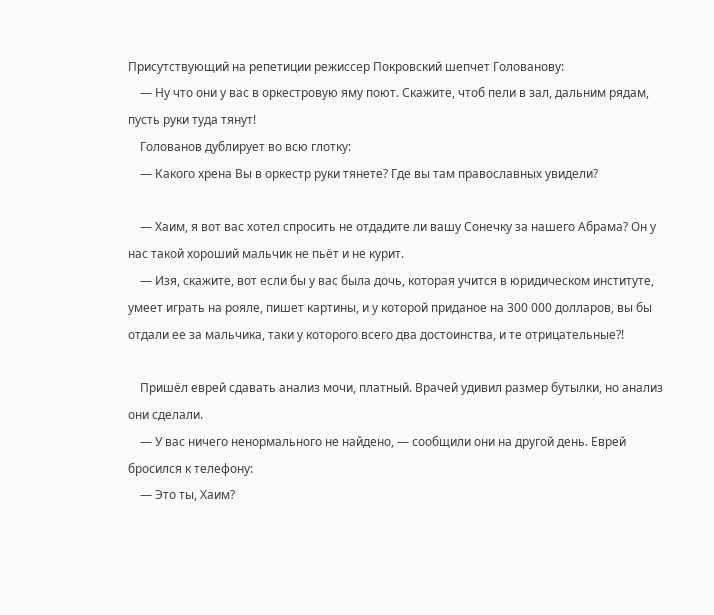Присутствующий на репетиции режиссер Покровский шепчет Голованову:
    — Ну что они у вас в оркестровую яму поют. Скажите, чтоб пели в зал, дальним рядам, пусть руки туда тянут!
    Голованов дублирует во всю глотку:
    — Какого хрена Вы в оркестр руки тянете? Где вы там православных увидели?

    — Хаим, я вот вас хотел спросить не отдадите ли вашу Сонечку за нашего Абрама? Он у нас такой хороший мальчик не пьёт и не курит.
    — Изя, скажите, вот если бы у вас была дочь, которая учится в юридическом институте, умеет играть на рояле, пишет картины, и у которой приданое на 300 000 долларов, вы бы отдали ее за мальчика, таки у которого всего два достоинства, и те отрицательные?!

    Пришёл еврей сдавать анализ мочи, платный. Врачей удивил размер бутылки, но анализ они сделали.
    — У вас ничего ненормального не найдено, — сообщили они на другой день. Еврей бросился к телефону:
    — Это ты, Хаим?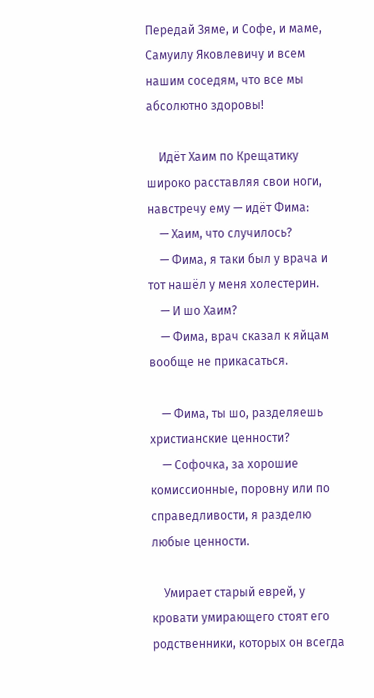Передай Зяме, и Софе, и маме, Самуилу Яковлевичу и всем нашим соседям, что все мы абсолютно здоровы!

    Идёт Хаим по Крещатику широко расставляя свои ноги, навстречу ему — идёт Фима:
    — Хаим, что случилось?
    — Фима, я таки был у врача и тот нашёл у меня холестерин.
    — И шо Хаим?
    — Фима, врач сказал к яйцам вообще не прикасаться.

    — Фима, ты шо, разделяешь христианские ценности?
    — Софочка, за хорошие комиссионные, поровну или по справедливости, я разделю любые ценности.

    Умирает старый еврей, у кровати умирающего стоят его родственники, которых он всегда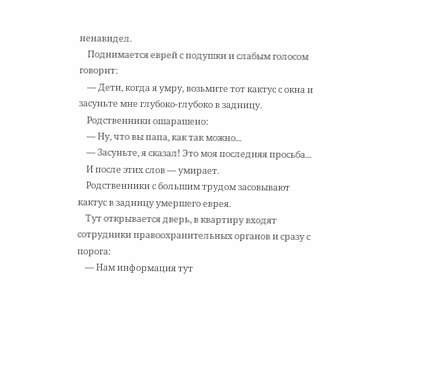ненавидел.
    Поднимается еврей с подушки и слабым голосом говорит:
    — Дети, когда я умру, возьмите тот кактус с окна и засуньте мне глубоко-глубоко в задницу.
    Родственники ошарашено:
    — Ну, что вы папа, как так можно...
    — Засуньте, я сказал! Это моя последняя просьба...
    И после этих слов — умирает.
    Родственники с большим трудом засовывают кактус в задницу умершего еврея.
    Тут открывается дверь, в квартиру входят сотрудники правоохранительных органов и сразу с порога:
    — Нам информация тут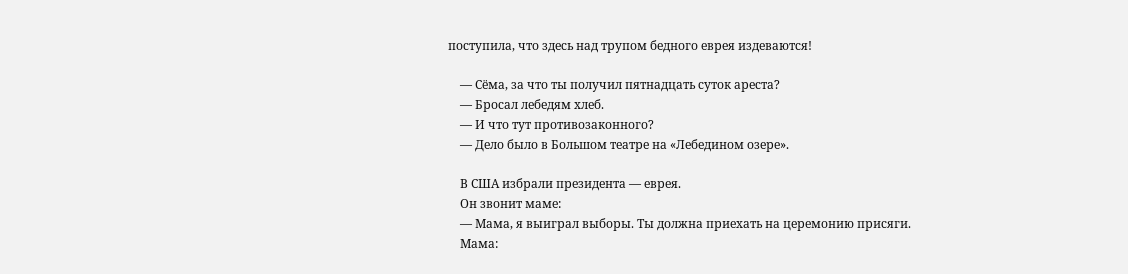поступила, что здесь над трупом бедного еврея издеваются!

    — Сёма, за что ты получил пятнадцать суток ареста?
    — Бросал лебедям хлеб.
    — И что тут противозаконного?
    — Дело было в Большом театре на «Лебедином озере».

    В США избрали президента — еврея.
    Он звонит маме:
    — Мама, я выиграл выборы. Ты должна приехать на церемонию присяги.
    Мама: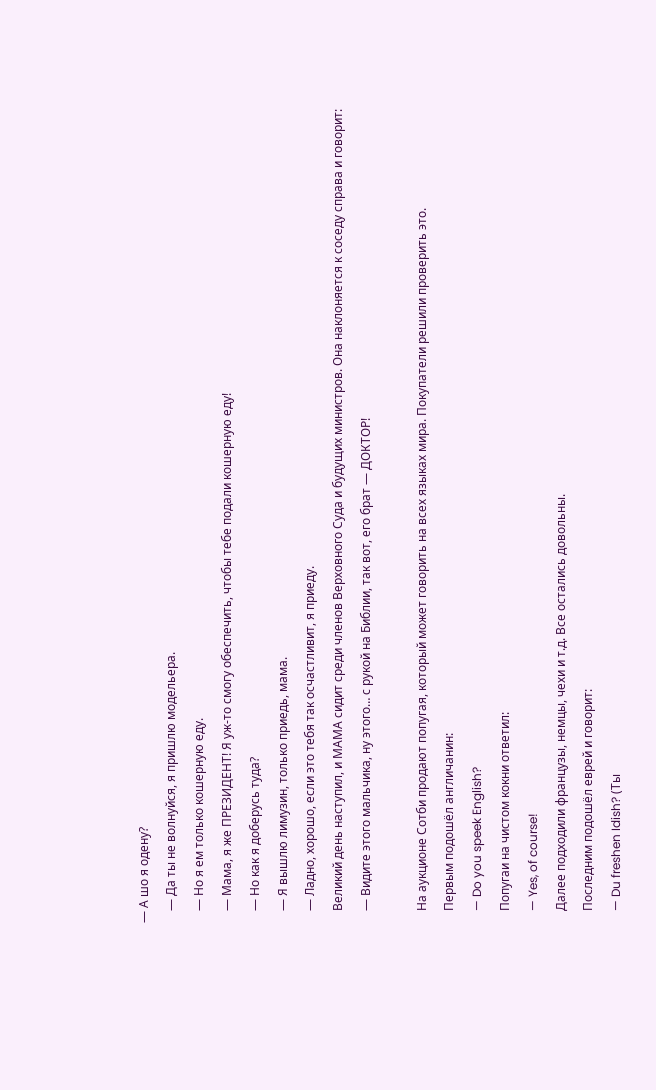— А шо я одену?
    — Да ты не волнуйся, я пришлю модельера.
    — Но я ем только кошерную еду.
    — Мама, я же ПРЕЗИДЕНТ! Я уж-то смогу обеспечить, чтобы тебе подали кошерную еду!
    — Но как я доберусь туда?
    — Я вышлю лимузин, только приедь, мама.
    — Ладно, хорошо, если это тебя так осчастливит, я приеду.
    Великий день наступил, и МАМА сидит среди членов Верховного Суда и будущих министров. Она наклоняется к соседу справа и говорит:
    — Видите этого мальчика, ну этого… с рукой на Библии, так вот, его брат — ДОКТОР!

    На аукционе Сотби продают попугая, который может говорить на всех языках мира. Покупатели решили проверить это.
    Первым подошёл англичанин:
    — Do you speek English?
    Попугаи на чистом кокни ответил:
    — Yes, of course!
    Далее подходили французы, немцы, чехи и т.д. Все остались довольны.
    Последним подошёл еврей и говорит:
    — Du freshen Idish? (Ты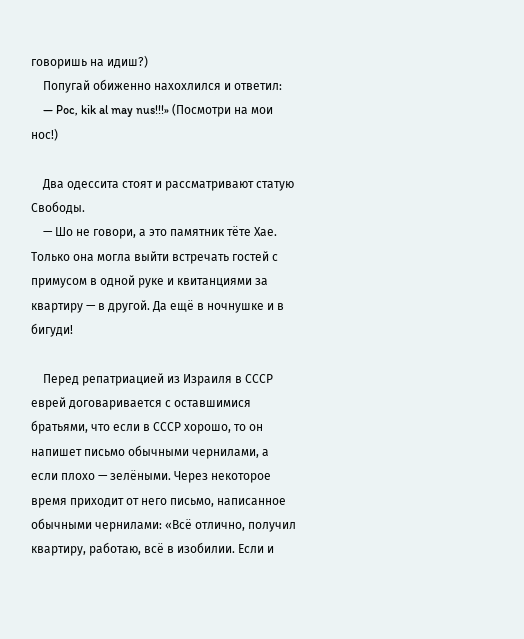говоришь на идиш?)
    Попугай обиженно нахохлился и ответил:
    — Poc, kik al may nus!!!» (Посмотри на мои нос!)

    Два одессита стоят и рассматривают статую Свободы.
    — Шо не говори, а это памятник тёте Хае. Только она могла выйти встречать гостей с примусом в одной руке и квитанциями за квартиру — в другой. Да ещё в ночнушке и в бигуди!

    Перед репатриацией из Израиля в СССР еврей договаривается с оставшимися братьями, что если в СССР хорошо, то он напишет письмо обычными чернилами, а если плохо — зелёными. Через некоторое время приходит от него письмо, написанное обычными чернилами: «Всё отлично, получил квартиру, работаю, всё в изобилии. Если и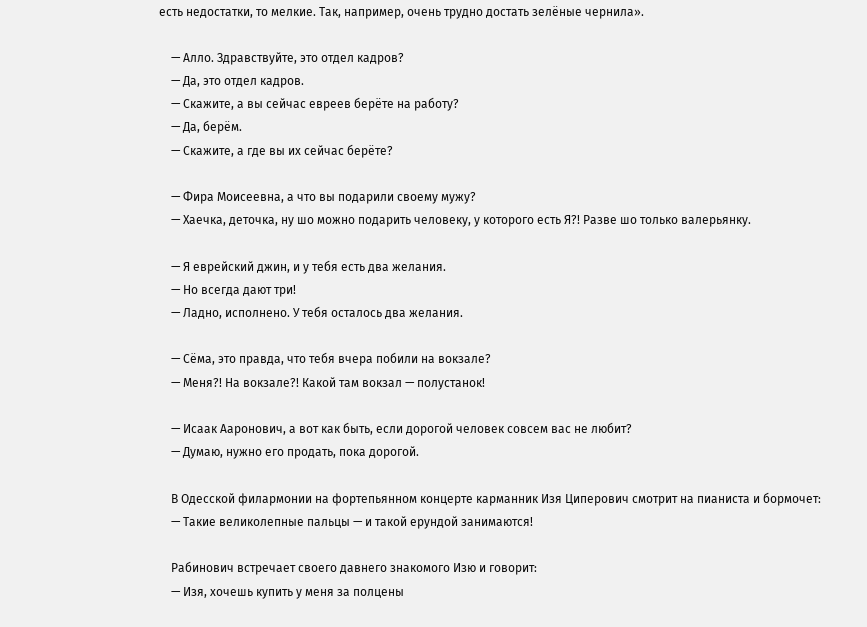есть недостатки, то мелкие. Так, например, очень трудно достать зелёные чернила».

    — Алло. Здравствуйте, это отдел кадров?
    — Да, это отдел кадров.
    — Скажите, а вы сейчас евреев берёте на работу?
    — Да, берём.
    — Скажите, а где вы их сейчас берёте?

    — Фира Моисеевна, а что вы подарили своему мужу?
    — Хаечка, деточка, ну шо можно подарить человеку, у которого есть Я?! Разве шо только валерьянку.

    — Я еврейский джин, и у тебя есть два желания.
    — Но всегда дают три!
    — Ладно, исполнено. У тебя осталось два желания.

    — Сёма, это правда, что тебя вчера побили на вокзале?
    — Меня?! На вокзале?! Какой там вокзал — полустанок!

    — Исаак Ааронович, а вот как быть, если дорогой человек совсем вас не любит?
    — Думаю, нужно его продать, пока дорогой.

    В Одесской филармонии на фортепьянном концерте карманник Изя Циперович смотрит на пианиста и бормочет:
    — Такие великолепные пальцы — и такой ерундой занимаются!

    Рабинович встречает своего давнего знакомого Изю и говорит:
    — Изя, хочешь купить у меня за полцены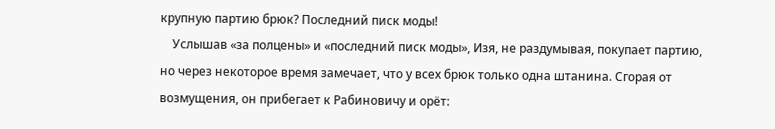крупную партию брюк? Последний писк моды!
    Услышав «за полцены» и «последний писк моды», Изя, не раздумывая, покупает партию, но через некоторое время замечает, что у всех брюк только одна штанина. Сгорая от возмущения, он прибегает к Рабиновичу и орёт: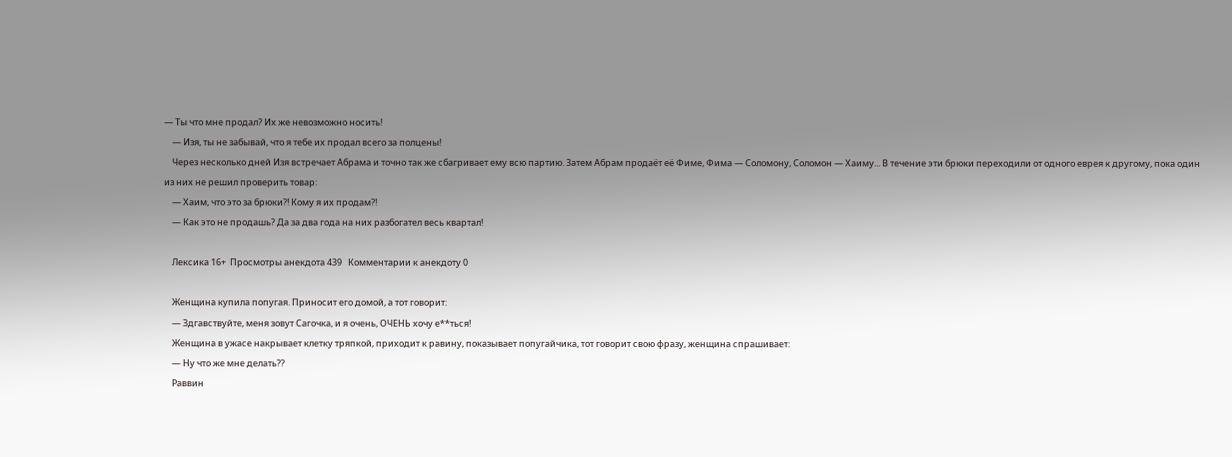— Ты что мне продал? Их же невозможно носить!
    — Изя, ты не забывай, что я тебе их продал всего за полцены!
    Через несколько дней Изя встречает Абрама и точно так же сбагривает ему всю партию. Затем Абрам продаёт её Фиме, Фима — Соломону, Соломон — Хаиму... В течение эти брюки переходили от одного еврея к другому, пока один из них не решил проверить товар:
    — Хаим, что это за брюки?! Кому я их продам?!
    — Как это не продашь? Да за два года на них разбогател весь квартал!

    Лексика 16+  Просмотры анекдота 439   Комментарии к анекдоту 0

    Женщина купила попугая. Приносит его домой, а тот говорит:
    — Здгавствуйте, меня зовут Сагочка, и я очень, ОЧЕНЬ хочу е**ться!
    Женщина в ужасе накрывает клетку тряпкой, приходит к равину, показывает попугайчика, тот говорит свою фразу, женщина спрашивает:
    — Ну что же мне делать??
    Раввин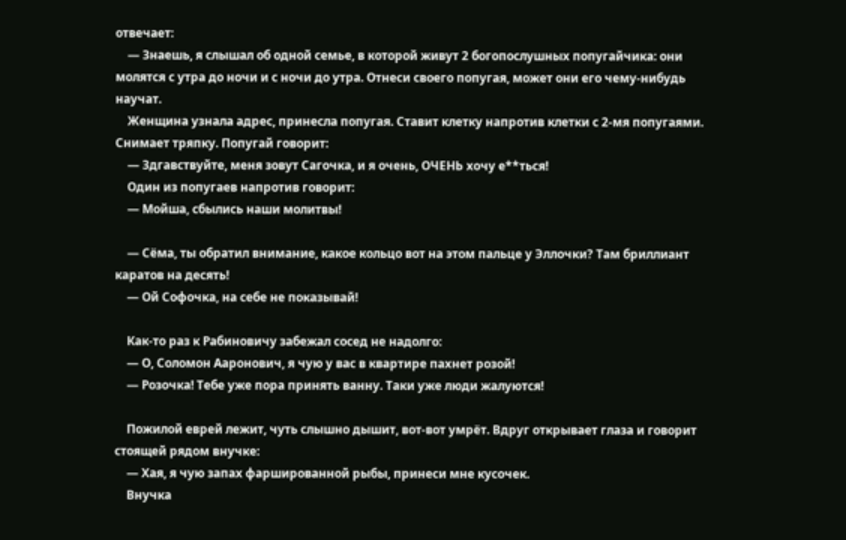отвечает:
    — Знаешь, я слышал об одной семье, в которой живут 2 богопослушных попугайчика: они молятся с утра до ночи и с ночи до утра. Отнеси своего попугая, может они его чему-нибудь научат.
    Женщина узнала адрес, принесла попугая. Ставит клетку напротив клетки с 2-мя попугаями. Снимает тряпку. Попугай говорит:
    — Здгавствуйте, меня зовут Сагочка, и я очень, ОЧЕНЬ хочу е**ться!
    Один из попугаев напротив говорит:
    — Мойша, сбылись наши молитвы!

    — Сёма, ты обратил внимание, какое кольцо вот на этом пальце у Эллочки? Там бриллиант каратов на десять!
    — Ой Софочка, на себе не показывай!

    Как-то раз к Рабиновичу забежал сосед не надолго:
    — О, Соломон Ааронович, я чую у вас в квартире пахнет розой!
    — Розочка! Тебе уже пора принять ванну. Таки уже люди жалуются!

    Пожилой еврей лежит, чуть слышно дышит, вот-вот умрёт. Вдруг открывает глаза и говорит стоящей рядом внучке:
    — Хая, я чую запах фаршированной рыбы, принеси мне кусочек.
    Внучка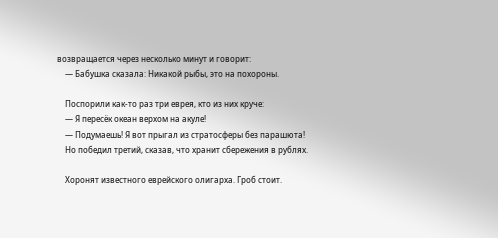возвращается через несколько минут и говорит:
    — Бабушка сказала: Никакой рыбы, это на похороны.

    Поспорили как-то раз три еврея, кто из них круче:
    — Я пересёк океан верхом на акуле!
    — Подумаешь! Я вот прыгал из стратосферы без парашюта!
    Но победил третий, сказав, что хранит сбережения в рублях.

    Хоронят известного еврейского олигарха. Гроб стоит.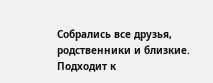Собрались все друзья, родственники и близкие. Подходит к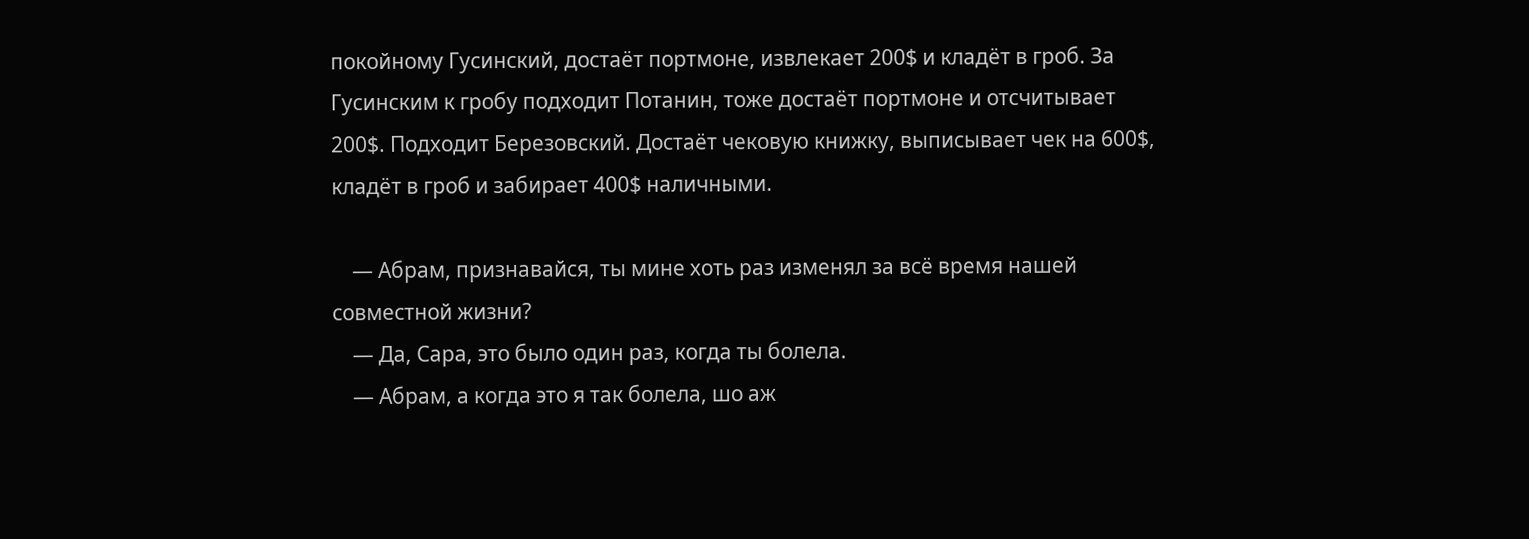покойному Гусинский, достаёт портмоне, извлекает 200$ и кладёт в гроб. За Гусинским к гробу подходит Потанин, тоже достаёт портмоне и отсчитывает 200$. Подходит Березовский. Достаёт чековую книжку, выписывает чек на 600$, кладёт в гроб и забирает 400$ наличными.

    — Абрам, признавайся, ты мине хоть раз изменял за всё время нашей совместной жизни?
    — Да, Сара, это было один раз, когда ты болела.
    — Абрам, а когда это я так болела, шо аж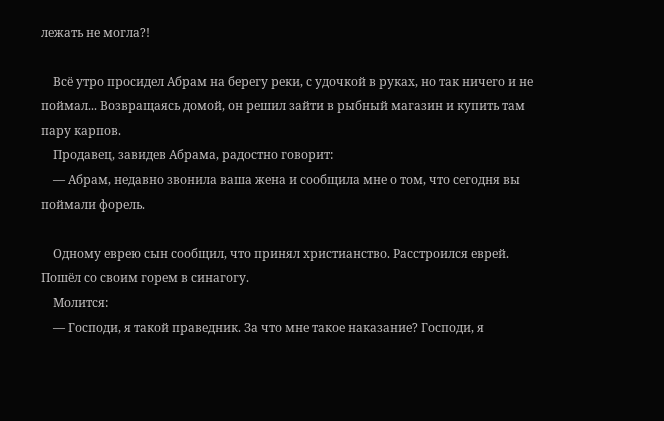лежать не могла?!

    Всё утро просидел Абрам на берегу реки, с удочкой в руках, но так ничего и не поймал... Возвращаясь домой, он решил зайти в рыбный магазин и купить там пару карпов.
    Продавец, завидев Абрама, радостно говорит:
    — Абрам, недавно звонила ваша жена и сообщила мне о том, что сегодня вы поймали форель.

    Одному еврею сын сообщил, что принял христианство. Расстроился еврей. Пошёл со своим горем в синагогу.
    Молится:
    — Господи, я такой праведник. За что мне такое наказание? Господи, я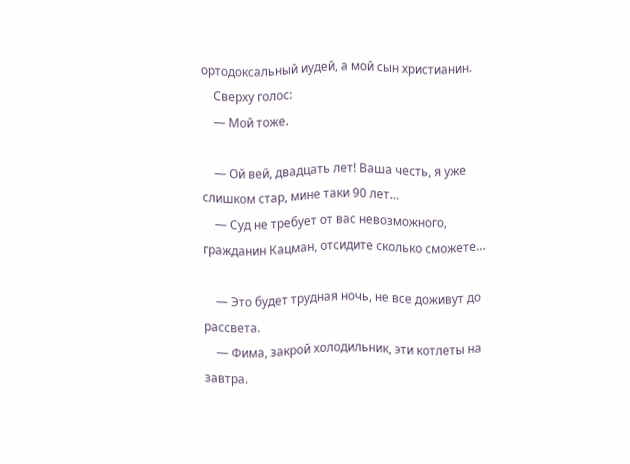ортодоксальный иудей, а мой сын христианин.
    Сверху голос:
    — Мой тоже.

    — Ой вей, двадцать лет! Ваша честь, я уже слишком стар, мине таки 90 лет…
    — Суд не требует от вас невозможного, гражданин Кацман, отсидите сколько сможете…

    — Это будет трудная ночь, не все доживут до рассвета.
    — Фима, закрой холодильник, эти котлеты на завтра.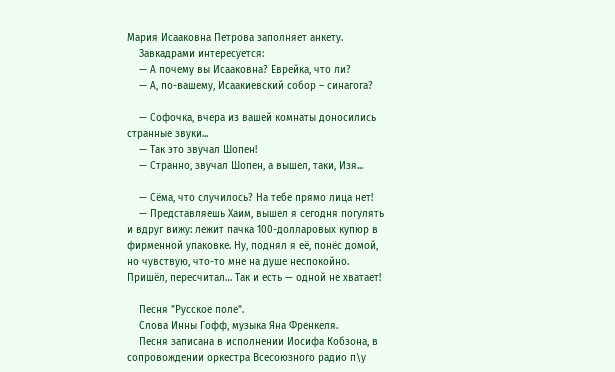Мария Исааковна Петрова заполняет анкету.
    Завкадрами интересуется:
    — А почему вы Исааковна? Еврейка, что ли?
    — А, по-вашему, Исаакиевский собор – синагога?

    — Софочка, вчера из вашей комнаты доносились странные звуки...
    — Так это звучал Шопен!
    — Странно, звучал Шопен, а вышел, таки, Изя...

    — Сёма, что случилось? На тебе прямо лица нет!
    — Представляешь Хаим, вышел я сегодня погулять и вдруг вижу: лежит пачка 100-долларовых купюр в фирменной упаковке. Ну, поднял я её, понёс домой, но чувствую, что-то мне на душе неспокойно. Пришёл, пересчитал… Так и есть — одной не хватает!

    Песня "Русское поле".
    Слова Инны Гофф, музыка Яна Френкеля.
    Песня записана в исполнении Иосифа Кобзона, в сопровождении оркестра Всесоюзного радио п\у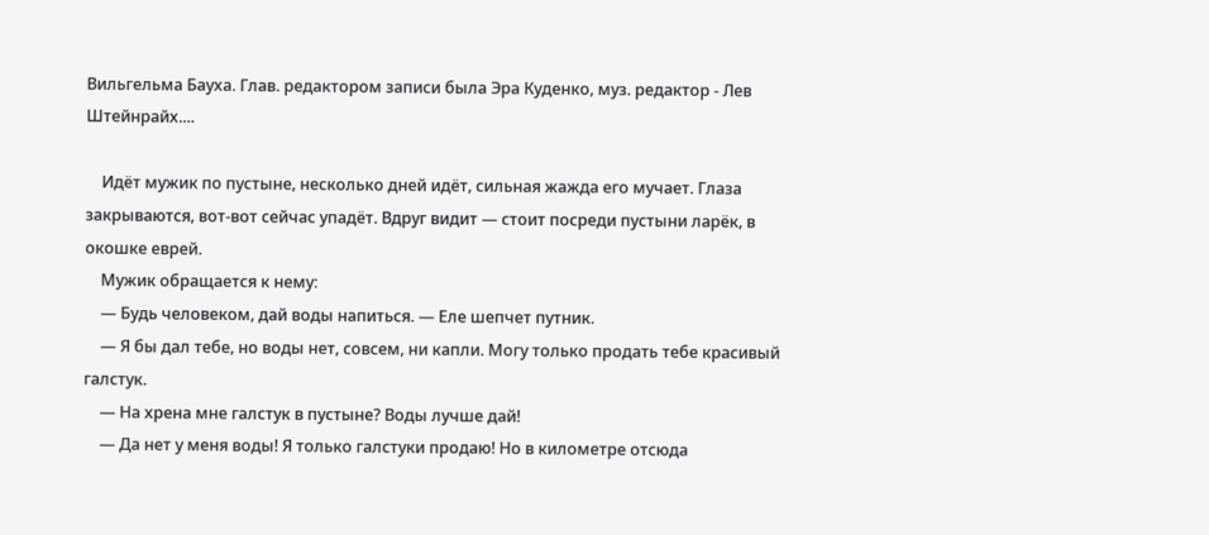Вильгельма Бауха. Глав. редактором записи была Эра Куденко, муз. редактор - Лев Штейнрайх....

    Идёт мужик по пустыне, несколько дней идёт, сильная жажда его мучает. Глаза закрываются, вот-вот сейчас упадёт. Вдруг видит — стоит посреди пустыни ларёк, в окошке еврей.
    Мужик обращается к нему:
    — Будь человеком, дай воды напиться. — Еле шепчет путник.
    — Я бы дал тебе, но воды нет, совсем, ни капли. Могу только продать тебе красивый галстук.
    — На хрена мне галстук в пустыне? Воды лучше дай!
    — Да нет у меня воды! Я только галстуки продаю! Но в километре отсюда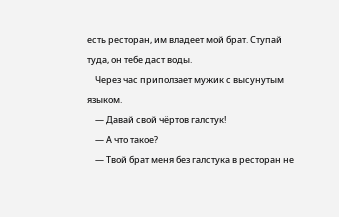есть ресторан, им владеет мой брат. Ступай туда, он тебе даст воды.
    Через час приползает мужик с высунутым языком.
    — Давай свой чёртов галстук!
    — А что такое?
    — Твой брат меня без галстука в ресторан не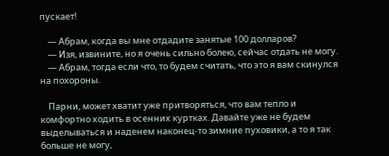пускает!

    — Абрам, когда вы мне отдадите занятые 100 долларов?
    — Изя, извините, но я очень сильно болею, сейчас отдать не могу.
    — Абрам, тогда если что, то будем считать, что это я вам скинулся на похороны.

    Парни, может хватит уже притворяться, что вам тепло и комфортно ходить в осенних куртках. Давайте уже не будем выделываться и наденем наконец-то зимние пуховики, а то я так больше не могу,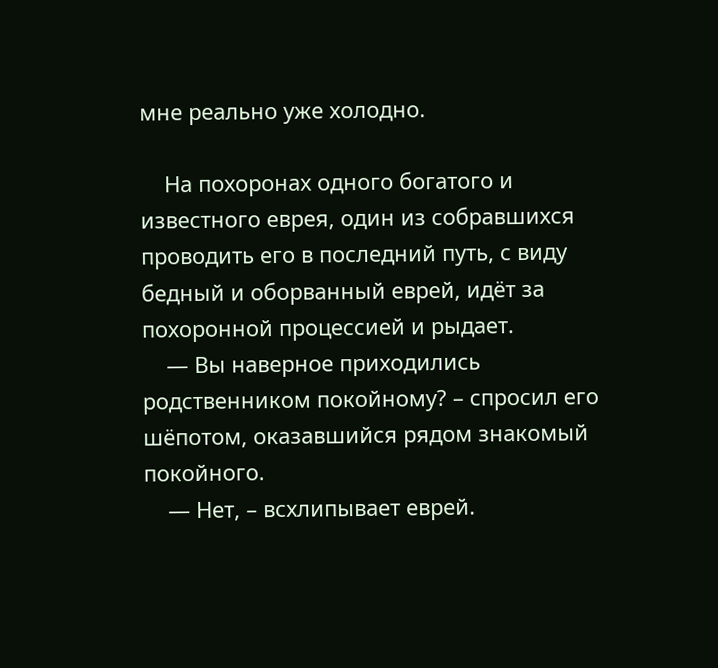мне реально уже холодно.

    На похоронах одного богатого и известного еврея, один из собравшихся проводить его в последний путь, с виду бедный и оборванный еврей, идёт за похоронной процессией и рыдает.
    — Вы наверное приходились родственником покойному? – спросил его шёпотом, оказавшийся рядом знакомый покойного.
    — Нет, – всхлипывает еврей.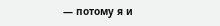— потому я и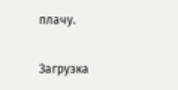плачу.

Загрузка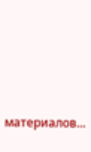материалов...